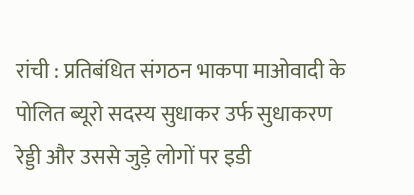रांची : प्रतिबंधित संगठन भाकपा माओवादी के पोलित ब्यूरो सदस्य सुधाकर उर्फ सुधाकरण रेड्डी और उससे जुड़े लोगों पर इडी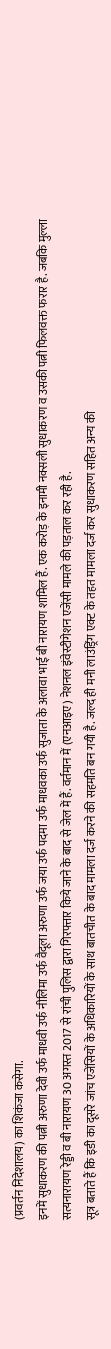(प्रवर्तन निदेशालय) का शिकंजा कसेगा.
इनमें सुधाकरण की पत्नी अरुणा देवी उर्फ माधवी उर्फ नीलिमा उर्फ वैदूला अरुणा उर्फ जया उर्फ पदमा उर्फ माधवका उर्फ सुजाता के अलावा भाई बी नारायण शामिल हैं. एक करोड़ के इनामी नक्सली सुधाकरण व उसकी पत्नी फिलवक्त फरार है. जबकि मुल्ला सत्यनारायण रेड्डी व बी नारायण 30 अगस्त 2017 से रांची पुलिस द्वारा गिरफ्तार किये जाने के बाद से जेल में हैं. वर्तमान में (एनआइए) नेशनल इंवेस्टीगेशन एजेंसी मामले की पड़ताल कर रही है.
सूत्र बताते हैं कि इडी का दूसरे जांच एजेंसियों के अधिकारियों के साथ बातचीत के बाद मामला दर्ज करने की सहमति बन गयी है. जल्द ही मनी लाउंड्रिंग एक्ट के तहत मामला दर्ज कर सुधाकरण सहित अन्य की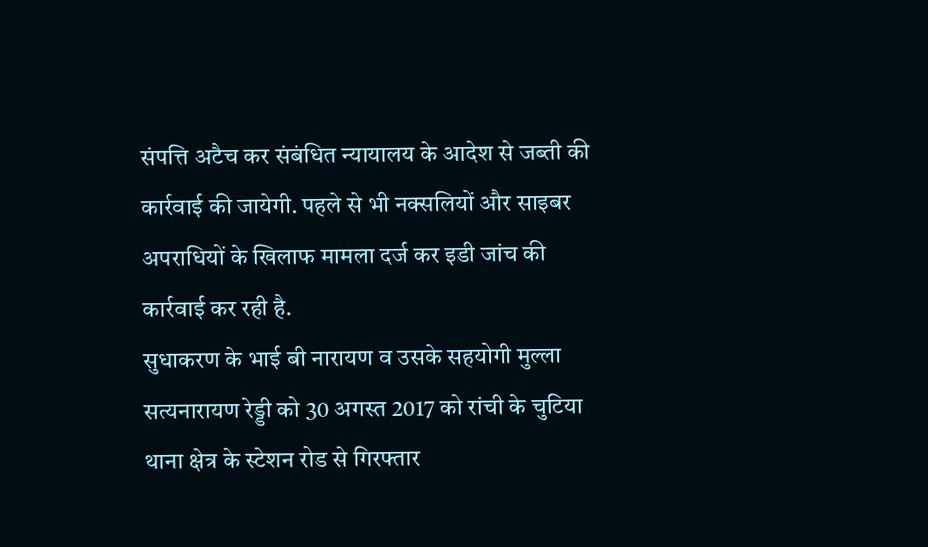संपत्ति अटैच कर संबंधित न्यायालय के आदेश से जब्ती की कार्रवाई की जायेगी. पहले से भी नक्सलियों और साइबर अपराधियों के खिलाफ मामला दर्ज कर इडी जांच की कार्रवाई कर रही है.
सुधाकरण के भाई बी नारायण व उसके सहयोगी मुल्ला सत्यनारायण रेड्डी को 30 अगस्त 2017 को रांची के चुटिया थाना क्षेत्र के स्टेशन रोड से गिरफ्तार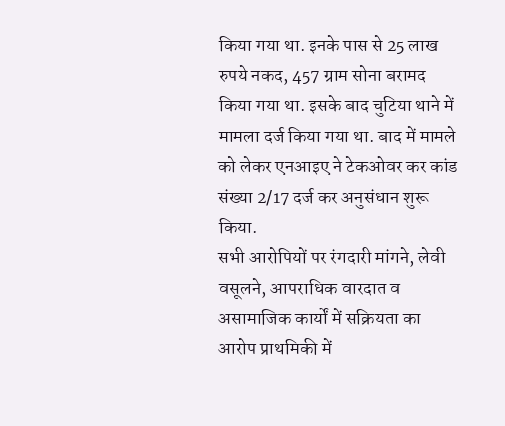किया गया था. इनके पास से 25 लाख रुपये नकद, 457 ग्राम सोना बरामद किया गया था. इसके बाद चुटिया थाने में मामला दर्ज किया गया था. बाद में मामले को लेकर एनआइए ने टेकओवर कर कांड संख्या 2/17 दर्ज कर अनुसंधान शुरू किया.
सभी आरोपियों पर रंगदारी मांगने, लेवी वसूलने, आपराधिक वारदात व असामाजिक कार्यों में सक्रियता का आरोप प्राथमिकी में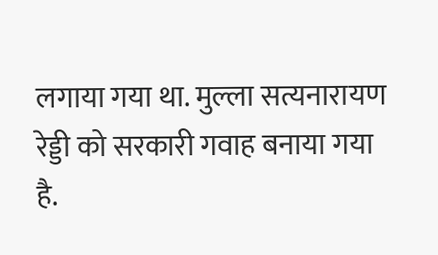लगाया गया था. मुल्ला सत्यनारायण रेड्डी को सरकारी गवाह बनाया गया है.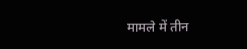मामले में तीन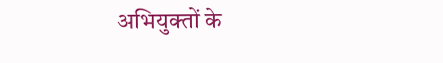अभियुक्तों के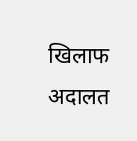खिलाफ अदालत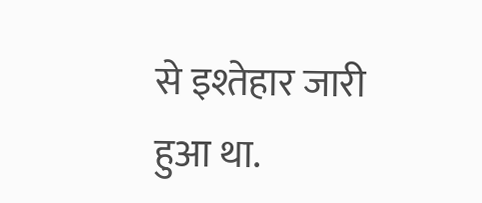से इश्तेहार जारी हुआ था.